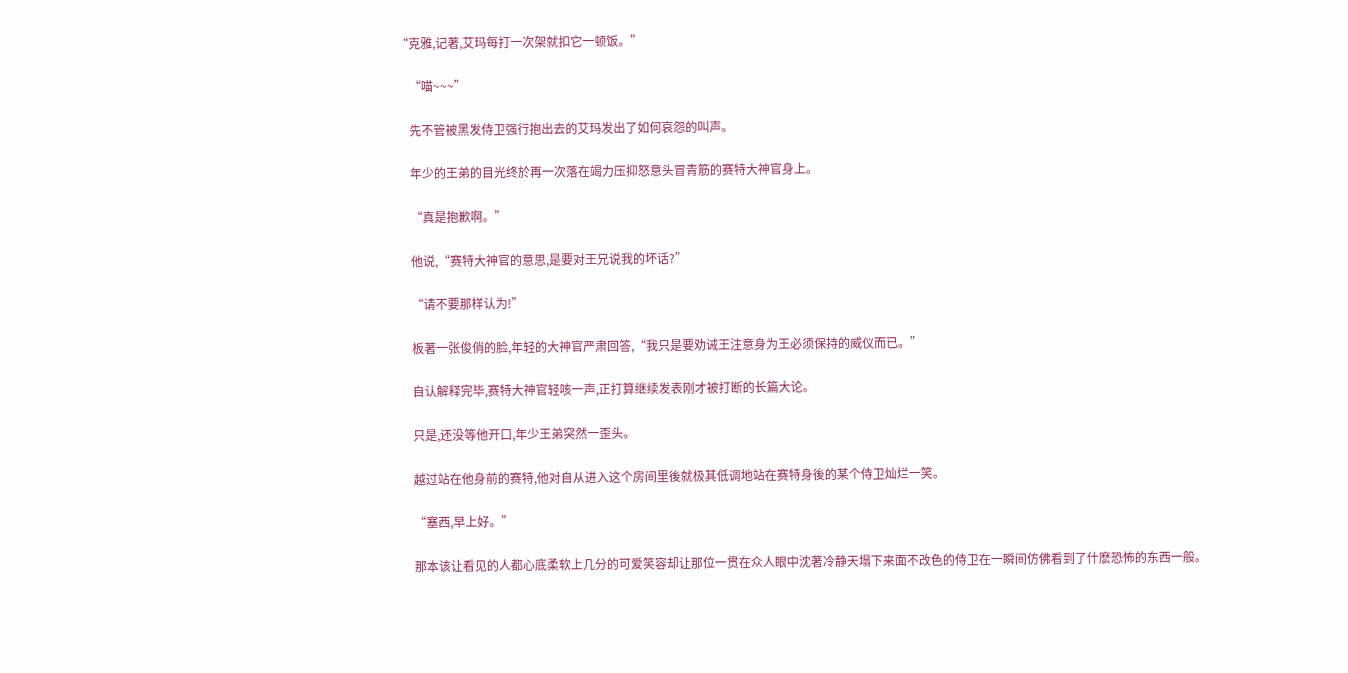“克雅,记著,艾玛每打一次架就扣它一顿饭。”

    “喵~~~”

    先不管被黑发侍卫强行抱出去的艾玛发出了如何哀怨的叫声。

    年少的王弟的目光终於再一次落在竭力压抑怒意头冒青筋的赛特大神官身上。

    “真是抱歉啊。”

    他说,“赛特大神官的意思,是要对王兄说我的坏话?”

    “请不要那样认为!”

    板著一张俊俏的脸,年轻的大神官严肃回答,“我只是要劝诫王注意身为王必须保持的威仪而已。”

    自认解释完毕,赛特大神官轻咳一声,正打算继续发表刚才被打断的长篇大论。

    只是,还没等他开口,年少王弟突然一歪头。

    越过站在他身前的赛特,他对自从进入这个房间里後就极其低调地站在赛特身後的某个侍卫灿烂一笑。

    “塞西,早上好。”

    那本该让看见的人都心底柔软上几分的可爱笑容却让那位一贯在众人眼中沈著冷静天塌下来面不改色的侍卫在一瞬间仿佛看到了什麽恐怖的东西一般。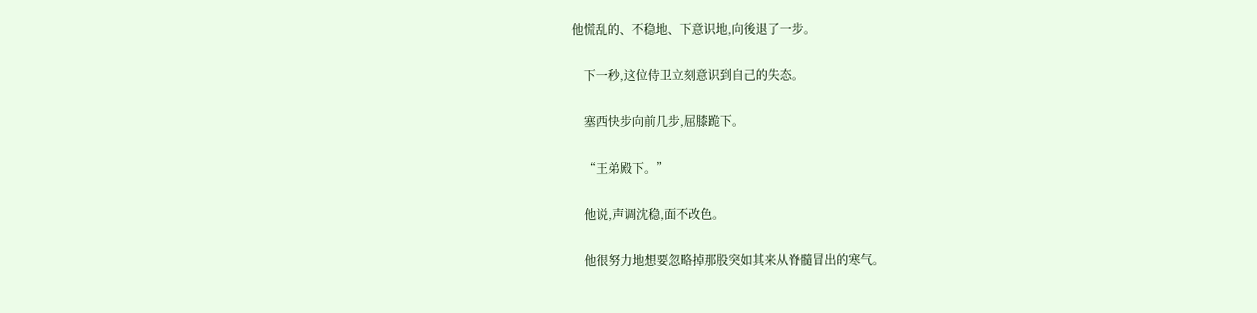他慌乱的、不稳地、下意识地,向後退了一步。

    下一秒,这位侍卫立刻意识到自己的失态。

    塞西快步向前几步,屈膝跪下。

    “王弟殿下。”

    他说,声调沈稳,面不改色。

    他很努力地想要忽略掉那股突如其来从脊髓冒出的寒气。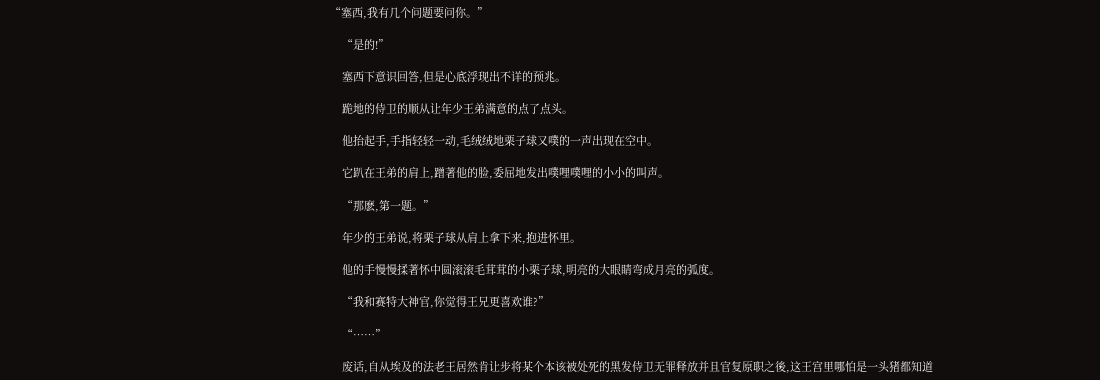“塞西,我有几个问题要问你。”

    “是的!”

    塞西下意识回答,但是心底浮现出不详的预兆。

    跪地的侍卫的顺从让年少王弟满意的点了点头。

    他抬起手,手指轻轻一动,毛绒绒地栗子球又噗的一声出现在空中。

    它趴在王弟的肩上,蹭著他的脸,委屈地发出噗哩噗哩的小小的叫声。

    “那麽,第一题。”

    年少的王弟说,将栗子球从肩上拿下来,抱进怀里。

    他的手慢慢揉著怀中圆滚滚毛茸茸的小栗子球,明亮的大眼睛弯成月亮的弧度。

    “我和赛特大神官,你觉得王兄更喜欢谁?”

    “……”

    废话,自从埃及的法老王居然肯让步将某个本该被处死的黑发侍卫无罪释放并且官复原职之後,这王宫里哪怕是一头猪都知道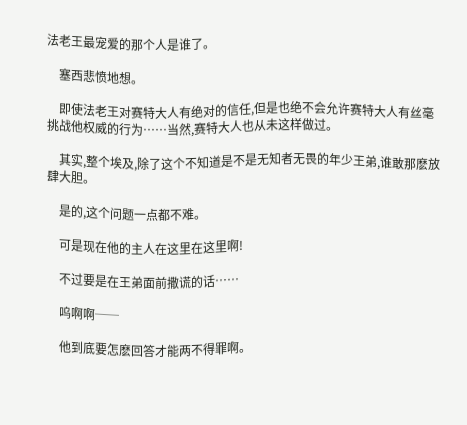法老王最宠爱的那个人是谁了。

    塞西悲愤地想。

    即使法老王对赛特大人有绝对的信任,但是也绝不会允许赛特大人有丝毫挑战他权威的行为……当然,赛特大人也从未这样做过。

    其实,整个埃及,除了这个不知道是不是无知者无畏的年少王弟,谁敢那麽放肆大胆。

    是的,这个问题一点都不难。

    可是现在他的主人在这里在这里啊!

    不过要是在王弟面前撒谎的话……

    呜啊啊──

    他到底要怎麽回答才能两不得罪啊。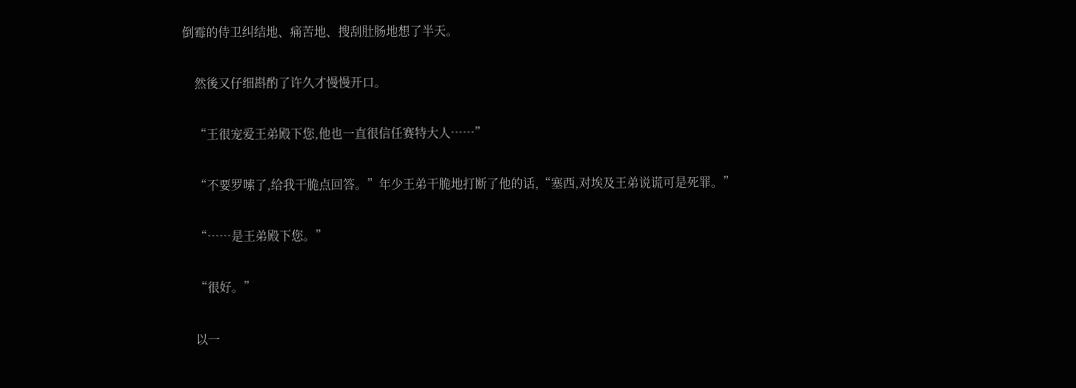倒霉的侍卫纠结地、痛苦地、搜刮肚肠地想了半天。

    然後又仔细斟酌了许久才慢慢开口。

    “王很宠爱王弟殿下您,他也一直很信任赛特大人……”

    “不要罗嗦了,给我干脆点回答。”年少王弟干脆地打断了他的话,“塞西,对埃及王弟说谎可是死罪。”

    “……是王弟殿下您。”

    “很好。”

    以一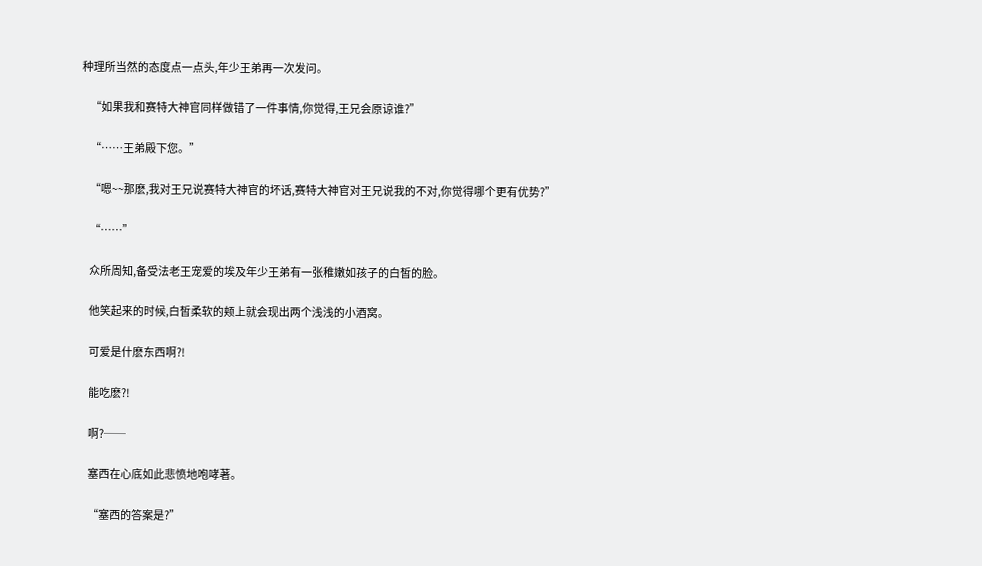种理所当然的态度点一点头,年少王弟再一次发问。

    “如果我和赛特大神官同样做错了一件事情,你觉得,王兄会原谅谁?”

    “……王弟殿下您。”

    “嗯~~那麽,我对王兄说赛特大神官的坏话,赛特大神官对王兄说我的不对,你觉得哪个更有优势?”

    “……”

    众所周知,备受法老王宠爱的埃及年少王弟有一张稚嫩如孩子的白皙的脸。

    他笑起来的时候,白皙柔软的颊上就会现出两个浅浅的小酒窝。

    可爱是什麽东西啊?!

    能吃麽?!

    啊?──

    塞西在心底如此悲愤地咆哮著。

    “塞西的答案是?”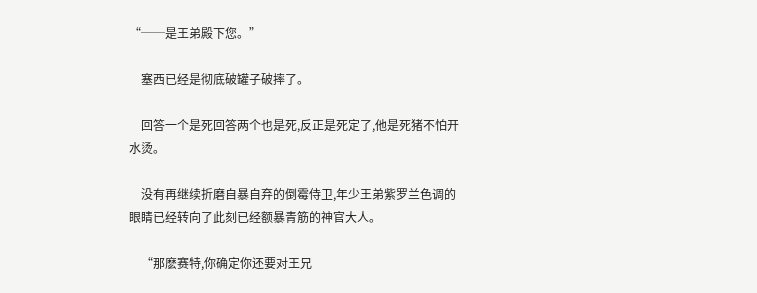“──是王弟殿下您。”

    塞西已经是彻底破罐子破摔了。

    回答一个是死回答两个也是死,反正是死定了,他是死猪不怕开水烫。

    没有再继续折磨自暴自弃的倒霉侍卫,年少王弟紫罗兰色调的眼睛已经转向了此刻已经额暴青筋的神官大人。

    “那麽赛特,你确定你还要对王兄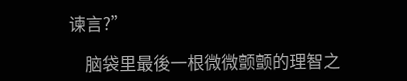谏言?”

    脑袋里最後一根微微颤颤的理智之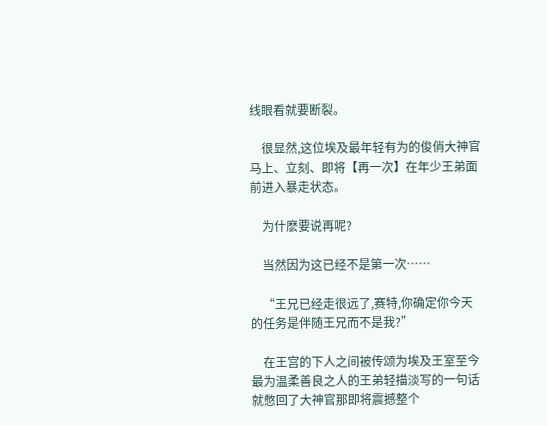线眼看就要断裂。

    很显然,这位埃及最年轻有为的俊俏大神官马上、立刻、即将【再一次】在年少王弟面前进入暴走状态。

    为什麽要说再呢?

    当然因为这已经不是第一次……

    “王兄已经走很远了,赛特,你确定你今天的任务是伴随王兄而不是我?”

    在王宫的下人之间被传颂为埃及王室至今最为温柔善良之人的王弟轻描淡写的一句话就憋回了大神官那即将震撼整个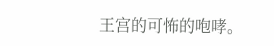王宫的可怖的咆哮。